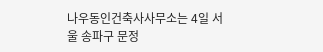나우동인건축사사무소는 4일 서울 송파구 문정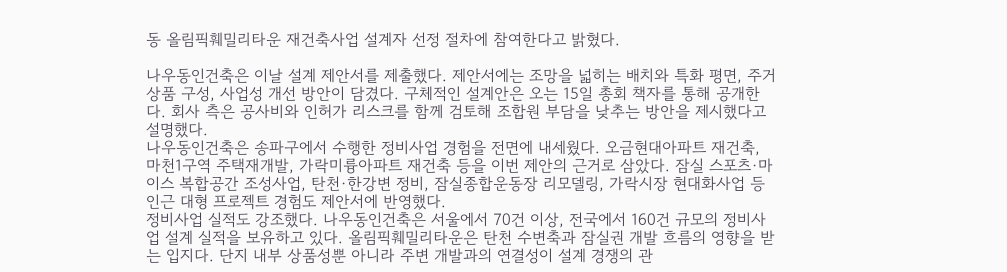동 올림픽훼밀리타운 재건축사업 설계자 선정 절차에 참여한다고 밝혔다.

나우동인건축은 이날 설계 제안서를 제출했다. 제안서에는 조망을 넓히는 배치와 특화 평면, 주거 상품 구성, 사업성 개선 방안이 담겼다. 구체적인 설계안은 오는 15일 총회 책자를 통해 공개한다. 회사 측은 공사비와 인허가 리스크를 함께 검토해 조합원 부담을 낮추는 방안을 제시했다고 설명했다.
나우동인건축은 송파구에서 수행한 정비사업 경험을 전면에 내세웠다. 오금현대아파트 재건축, 마천1구역 주택재개발, 가락미륭아파트 재건축 등을 이번 제안의 근거로 삼았다. 잠실 스포츠·마이스 복합공간 조성사업, 탄천·한강변 정비, 잠실종합운동장 리모델링, 가락시장 현대화사업 등 인근 대형 프로젝트 경험도 제안서에 반영했다.
정비사업 실적도 강조했다. 나우동인건축은 서울에서 70건 이상, 전국에서 160건 규모의 정비사업 설계 실적을 보유하고 있다. 올림픽훼밀리타운은 탄천 수변축과 잠실권 개발 흐름의 영향을 받는 입지다. 단지 내부 상품성뿐 아니라 주변 개발과의 연결성이 설계 경쟁의 관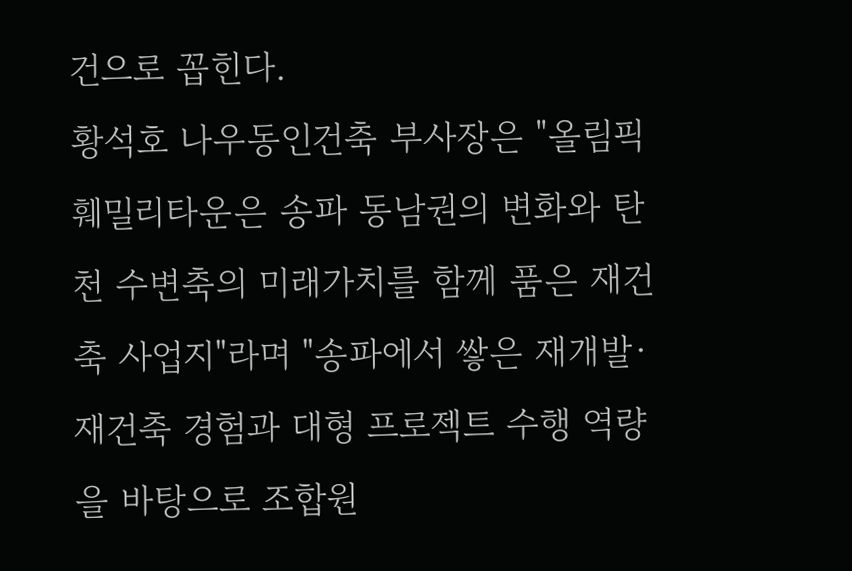건으로 꼽힌다.
황석호 나우동인건축 부사장은 "올림픽훼밀리타운은 송파 동남권의 변화와 탄천 수변축의 미래가치를 함께 품은 재건축 사업지"라며 "송파에서 쌓은 재개발·재건축 경험과 대형 프로젝트 수행 역량을 바탕으로 조합원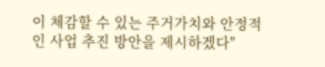이 체감할 수 있는 주거가치와 안정적인 사업 추진 방안을 제시하겠다"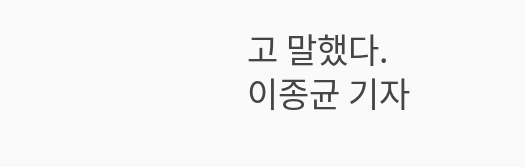고 말했다.
이종균 기자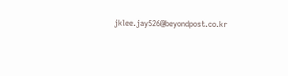jklee.jay526@beyondpost.co.kr